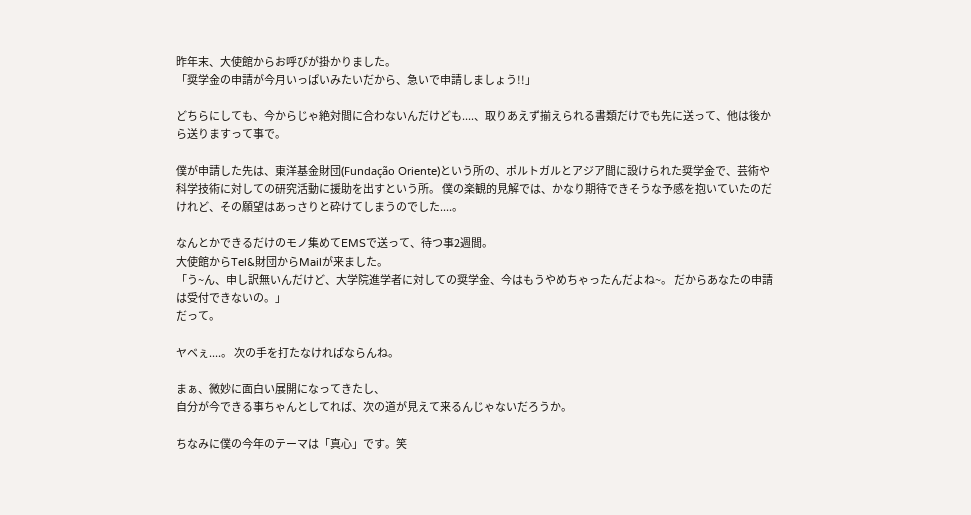昨年末、大使館からお呼びが掛かりました。
「奨学金の申請が今月いっぱいみたいだから、急いで申請しましょう!!」

どちらにしても、今からじゃ絶対間に合わないんだけども....、取りあえず揃えられる書類だけでも先に送って、他は後から送りますって事で。

僕が申請した先は、東洋基金財団(Fundação Oriente)という所の、ポルトガルとアジア間に設けられた奨学金で、芸術や科学技術に対しての研究活動に援助を出すという所。 僕の楽観的見解では、かなり期待できそうな予感を抱いていたのだけれど、その願望はあっさりと砕けてしまうのでした....。

なんとかできるだけのモノ集めてEMSで送って、待つ事2週間。
大使館からTel&財団からMailが来ました。
「う~ん、申し訳無いんだけど、大学院進学者に対しての奨学金、今はもうやめちゃったんだよね~。 だからあなたの申請は受付できないの。」
だって。

ヤベぇ....。 次の手を打たなければならんね。

まぁ、微妙に面白い展開になってきたし、
自分が今できる事ちゃんとしてれば、次の道が見えて来るんじゃないだろうか。

ちなみに僕の今年のテーマは「真心」です。笑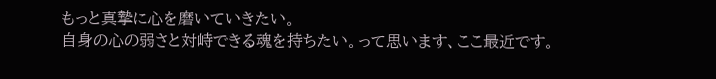もっと真摯に心を磨いていきたい。
自身の心の弱さと対峙できる魂を持ちたい。って思います、ここ最近です。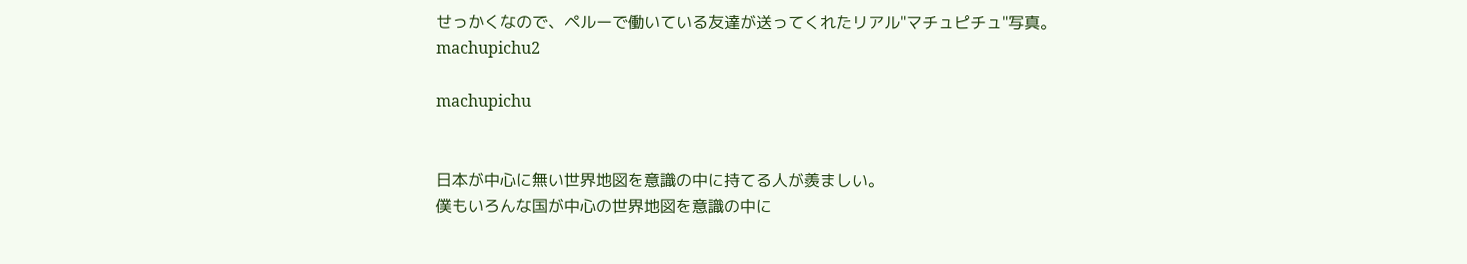せっかくなので、ペルーで働いている友達が送ってくれたリアル"マチュピチュ"写真。
machupichu2

machupichu


日本が中心に無い世界地図を意識の中に持てる人が羨ましい。
僕もいろんな国が中心の世界地図を意識の中に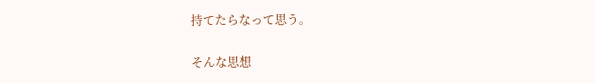持てたらなって思う。

そんな思想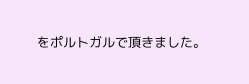をポルトガルで頂きました。